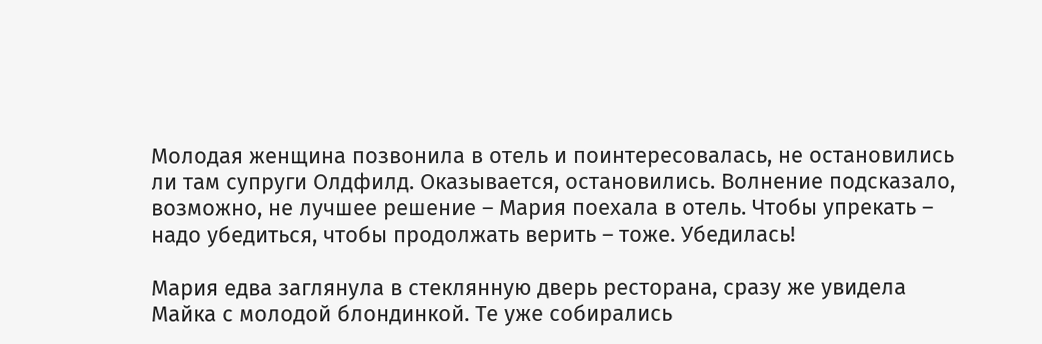Молодая женщина позвонила в отель и поинтересовалась, не остановились ли там супруги Олдфилд. Оказывается, остановились. Волнение подсказало, возможно, не лучшее решение – Мария поехала в отель. Чтобы упрекать – надо убедиться, чтобы продолжать верить – тоже. Убедилась!

Мария едва заглянула в стеклянную дверь ресторана, сразу же увидела Майка с молодой блондинкой. Те уже собирались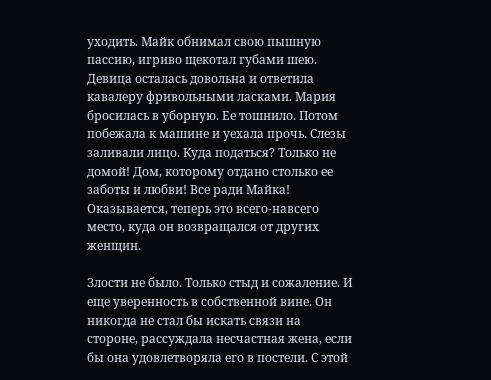уходить. Майк обнимал свою пышную пассию, игриво щекотал губами шею. Девица осталась довольна и ответила кавалеру фривольными ласками. Мария бросилась в уборную. Ее тошнило. Потом побежала к машине и уехала прочь. Слезы заливали лицо. Куда податься? Только не домой! Дом, которому отдано столько ее заботы и любви! Все ради Майка! Оказывается, теперь это всего-навсего место, куда он возвращался от других женщин.

Злости не было. Только стыд и сожаление. И еще уверенность в собственной вине. Он никогда не стал бы искать связи на стороне, рассуждала несчастная жена, если бы она удовлетворяла его в постели. С этой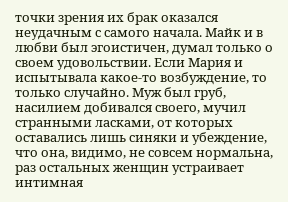точки зрения их брак оказался неудачным с самого начала. Майк и в любви был эгоистичен, думал только о своем удовольствии. Если Мария и испытывала какое-то возбуждение, то только случайно. Муж был груб, насилием добивался своего, мучил странными ласками, от которых оставались лишь синяки и убеждение, что она, видимо, не совсем нормальна, раз остальных женщин устраивает интимная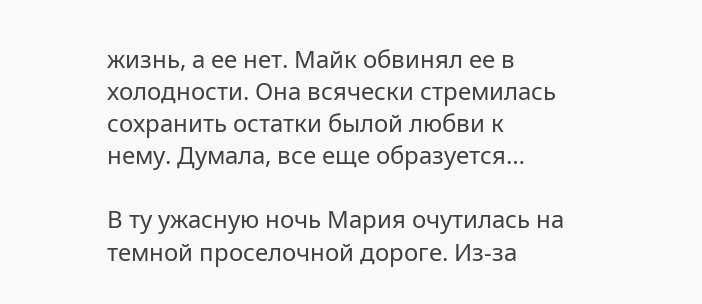жизнь, а ее нет. Майк обвинял ее в холодности. Она всячески стремилась сохранить остатки былой любви к нему. Думала, все еще образуется…

В ту ужасную ночь Мария очутилась на темной проселочной дороге. Из-за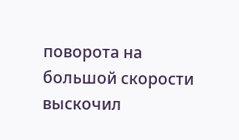поворота на большой скорости выскочил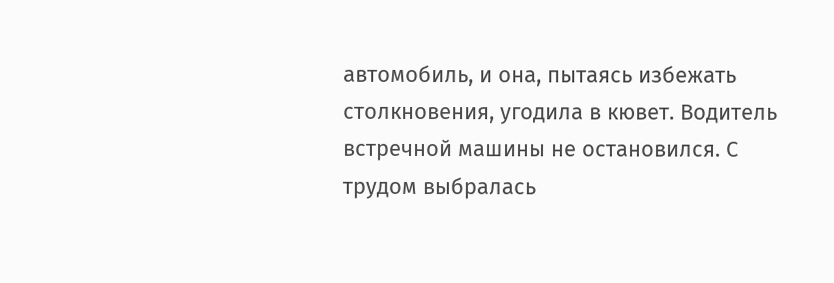автомобиль, и она, пытаясь избежать столкновения, угодила в кювет. Водитель встречной машины не остановился. С трудом выбралась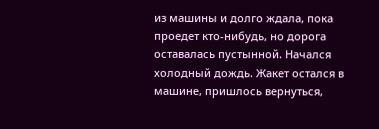из машины и долго ждала, пока проедет кто-нибудь, но дорога оставалась пустынной. Начался холодный дождь. Жакет остался в машине, пришлось вернуться,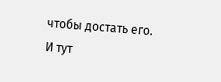чтобы достать его. И тут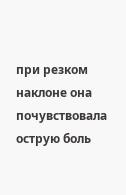при резком наклоне она почувствовала острую боль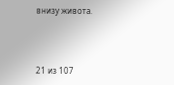внизу живота.



21 из 107